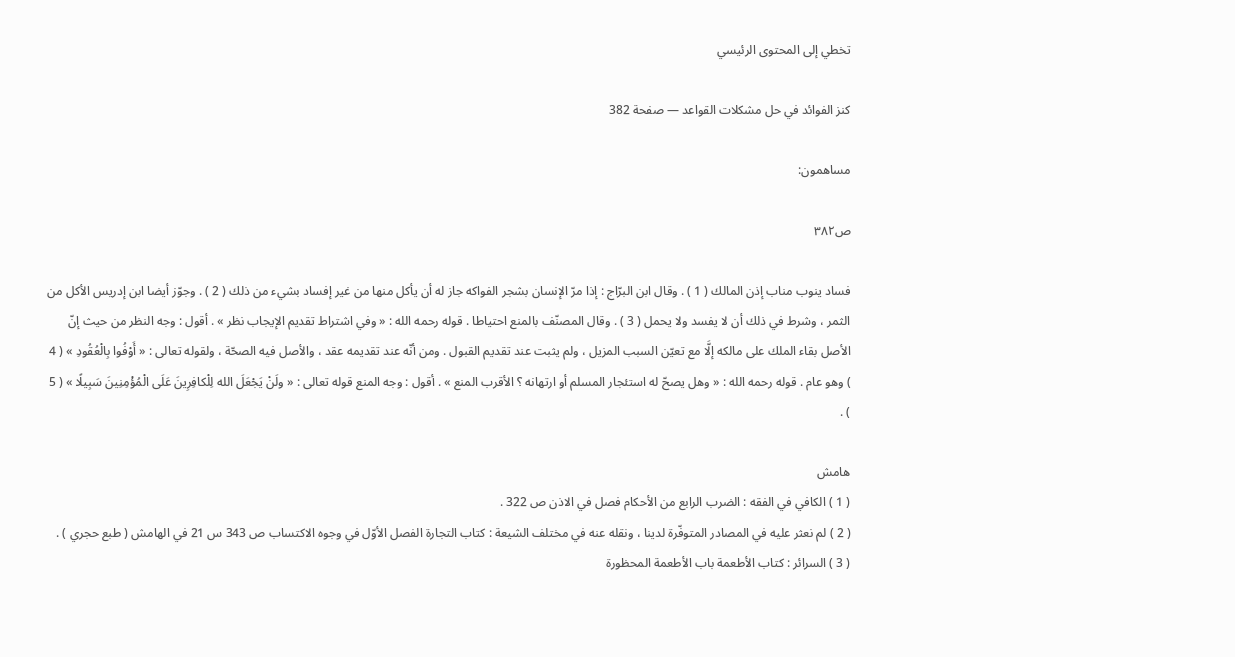تخطي إلى المحتوى الرئيسي

كنز الفوائد في حل مشكلات القواعد — صفحة 382

مساهمون:

ص٣٨٢

فساد ينوب مناب إذن المالك ( 1 ) . وقال ابن البرّاج : إذا مرّ الإنسان بشجر الفواكه جاز له أن يأكل منها من غير إفساد بشيء من ذلك ( 2 ) . وجوّز أيضا ابن إدريس الأكل من الثمر ، وشرط في ذلك أن لا يفسد ولا يحمل ( 3 ) . وقال المصنّف بالمنع احتياطا . قوله رحمه الله : « وفي اشتراط تقديم الإيجاب نظر » . أقول : وجه النظر من حيث إنّ الأصل بقاء الملك على مالكه إلَّا مع تعيّن السبب المزيل ، ولم يثبت عند تقديم القبول . ومن أنّه عند تقديمه عقد ، والأصل فيه الصحّة ، ولقوله تعالى : « أَوْفُوا بِالْعُقُودِ » ( 4 ) وهو عام . قوله رحمه الله : « وهل يصحّ له استئجار المسلم أو ارتهانه ؟ الأقرب المنع » . أقول : وجه المنع قوله تعالى : « ولَنْ يَجْعَلَ الله لِلْكافِرِينَ عَلَى الْمُؤْمِنِينَ سَبِيلًا » ( 5 ) .

هامش
( 1 ) الكافي في الفقه : الضرب الرابع من الأحكام فصل في الاذن ص 322 .
( 2 ) لم نعثر عليه في المصادر المتوفّرة لدينا ، ونقله عنه في مختلف الشيعة : كتاب التجارة الفصل الأوّل في وجوه الاكتساب ص 343 س 21 في الهامش ( طبع حجري ) .
( 3 ) السرائر : كتاب الأطعمة باب الأطعمة المحظورة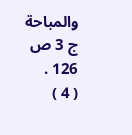والمباحة ج 3 ص 126 .
( 4 )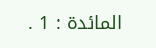المائدة : 1 .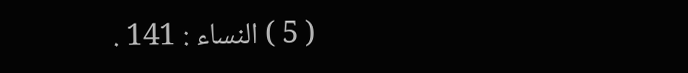( 5 ) النساء : 141 .